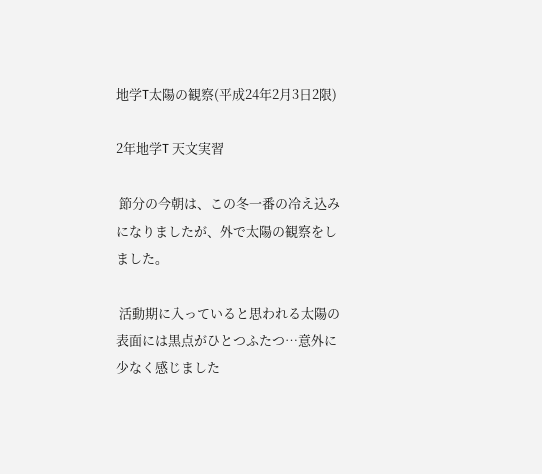地学T太陽の観察(平成24年2月3日2限)

2年地学T 天文実習

 節分の今朝は、この冬一番の冷え込みになりましたが、外で太陽の観察をしました。

 活動期に入っていると思われる太陽の表面には黒点がひとつふたつ…意外に少なく感じました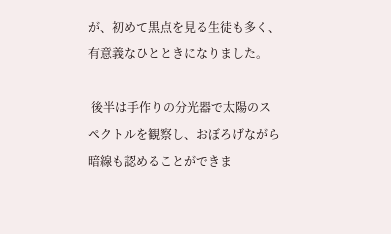が、初めて黒点を見る生徒も多く、
有意義なひとときになりました。

 後半は手作りの分光器で太陽のスペクトルを観察し、おぼろげながら暗線も認めることができま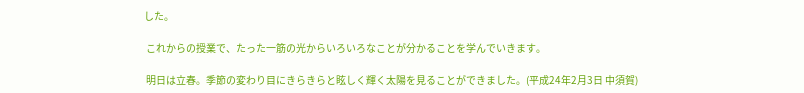した。

 これからの授業で、たった一筋の光からいろいろなことが分かることを学んでいきます。

 明日は立春。季節の変わり目にきらきらと眩しく輝く太陽を見ることができました。(平成24年2月3日 中須賀)